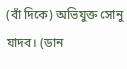(বাঁ দিকে) অভিযুক্ত সোনু যাদব। (ডান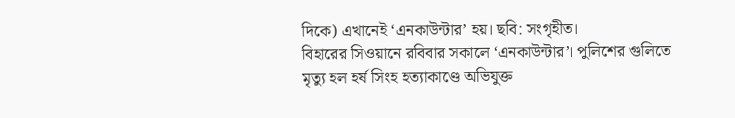দিকে) এখানেই ‘এনকাউন্টার’ হয়। ছবি: সংগৃহীত।
বিহারের সিওয়ানে রবিবার সকালে ‘এনকাউন্টার’। পুলিশের গুলিতে মৃত্যু হল হর্ষ সিংহ হত্যাকাণ্ডে অভিযুক্ত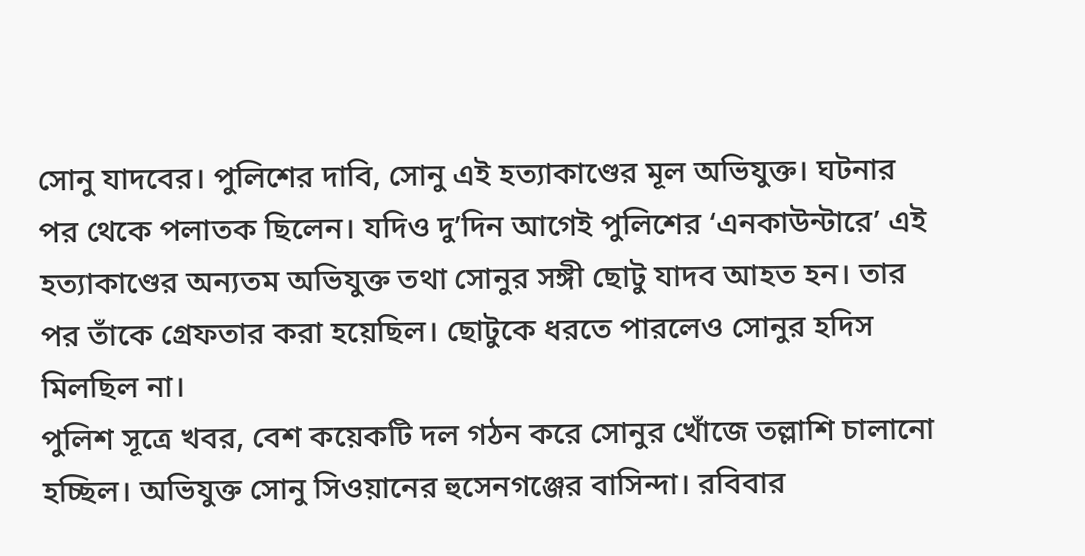সোনু যাদবের। পুলিশের দাবি, সোনু এই হত্যাকাণ্ডের মূল অভিযুক্ত। ঘটনার পর থেকে পলাতক ছিলেন। যদিও দু’দিন আগেই পুলিশের ‘এনকাউন্টারে’ এই হত্যাকাণ্ডের অন্যতম অভিযুক্ত তথা সোনুর সঙ্গী ছোটু যাদব আহত হন। তার পর তাঁকে গ্রেফতার করা হয়েছিল। ছোটুকে ধরতে পারলেও সোনুর হদিস মিলছিল না।
পুলিশ সূত্রে খবর, বেশ কয়েকটি দল গঠন করে সোনুর খোঁজে তল্লাশি চালানো হচ্ছিল। অভিযুক্ত সোনু সিওয়ানের হুসেনগঞ্জের বাসিন্দা। রবিবার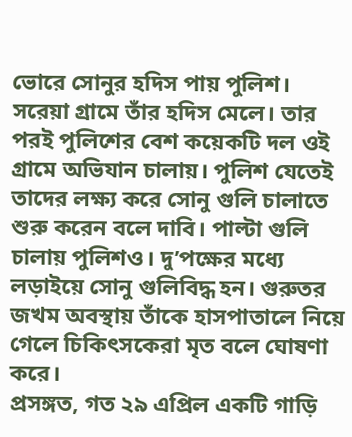ভোরে সোনুর হদিস পায় পুলিশ। সরেয়া গ্রামে তাঁর হদিস মেলে। তার পরই পুলিশের বেশ কয়েকটি দল ওই গ্রামে অভিযান চালায়। পুলিশ যেতেই তাদের লক্ষ্য করে সোনু গুলি চালাতে শুরু করেন বলে দাবি। পাল্টা গুলি চালায় পুলিশও। দু’পক্ষের মধ্যে লড়াইয়ে সোনু গুলিবিদ্ধ হন। গুরুতর জখম অবস্থায় তাঁকে হাসপাতালে নিয়ে গেলে চিকিৎসকেরা মৃত বলে ঘোষণা করে।
প্রসঙ্গত, গত ২৯ এপ্রিল একটি গাড়ি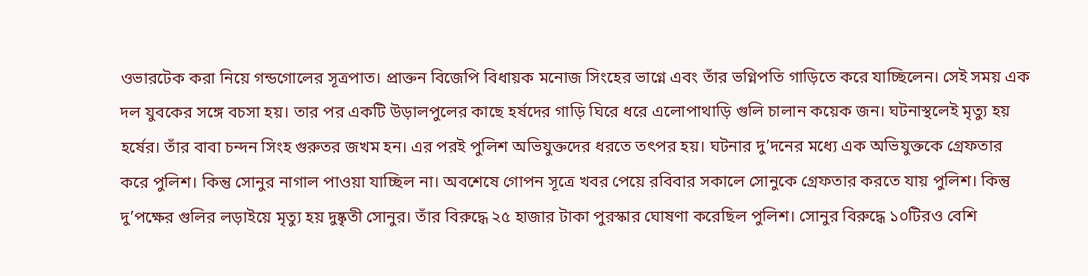ওভারটেক করা নিয়ে গন্ডগোলের সূত্রপাত। প্রাক্তন বিজেপি বিধায়ক মনোজ সিংহের ভাগ্নে এবং তাঁর ভগ্নিপতি গাড়িতে করে যাচ্ছিলেন। সেই সময় এক দল যুবকের সঙ্গে বচসা হয়। তার পর একটি উড়ালপুলের কাছে হর্ষদের গাড়ি ঘিরে ধরে এলোপাথাড়ি গুলি চালান কয়েক জন। ঘটনাস্থলেই মৃত্যু হয় হর্ষের। তাঁর বাবা চন্দন সিংহ গুরুতর জখম হন। এর পরই পুলিশ অভিযুক্তদের ধরতে তৎপর হয়। ঘটনার দু’দনের মধ্যে এক অভিযুক্তকে গ্রেফতার করে পুলিশ। কিন্তু সোনুর নাগাল পাওয়া যাচ্ছিল না। অবশেষে গোপন সূত্রে খবর পেয়ে রবিবার সকালে সোনুকে গ্রেফতার করতে যায় পুলিশ। কিন্তু দু’পক্ষের গুলির লড়াইয়ে মৃত্যু হয় দুষ্কৃতী সোনুর। তাঁর বিরুদ্ধে ২৫ হাজার টাকা পুরস্কার ঘোষণা করেছিল পুলিশ। সোনুর বিরুদ্ধে ১০টিরও বেশি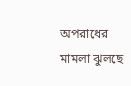অপরাধের মামলা ঝুলছে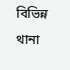বিভিন্ন থানা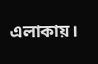এলাকায়।